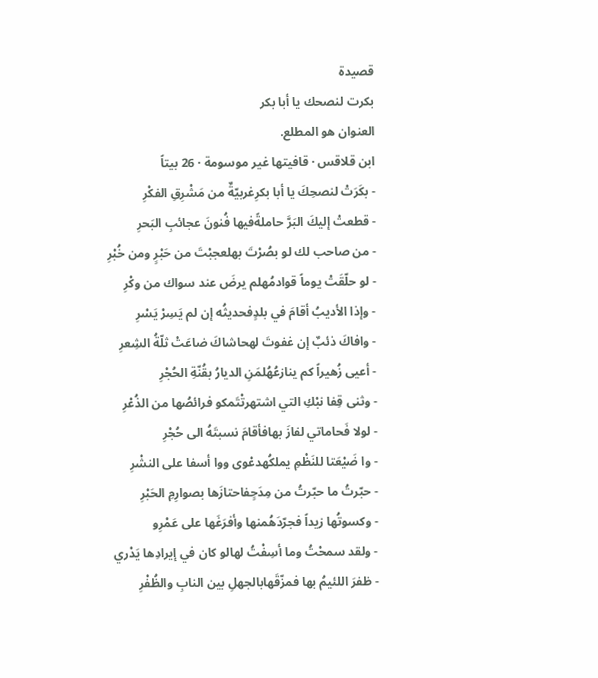قصيدة
بكرت لنصحك يا أبا بكر
العنوان هو المطلع.
ابن قلاقس · قافيتها غير موسومة · 26 بيتاً
- بكَرَتْ لنصحِكَ يا أبا بكرِغربيّةٌ من مَشْرِقِ الفكْرِ
- قطعتْ إليكَ البَرَّ حاملةًفيها فُنونَ عجائبِ البَحرِ
- من صاحب لك لو بصُرْتَ بهلعجبْتَ من حَبْرٍ ومن خُبْرِ
- لو حلّقَتْ يوماً قوادمُهلم يرضَ عند سواك من وكْرِ
- وإذا الأديبُ أقامَ في بلدٍفحديثُه إن لم يَسِرْ يَسْرِ
- وافاكَ ذئبٌ إن غفوتَ لهحاشاكَ ضاعَتْ ثلّةُ الشِعرِ
- أعيى زُهيراً كم ينازعُهُلمَنِ الديارُ بقُنّةِ الحُجْرِ
- وثنى قِفا نبْكِ التي اشتهرتْتَمكو فرائصُها من الذُعْرِ
- لولا فَحاماتي لفازَ بهافأقامَ نسبتَهُ الى حُجْرِ
- وا ضَيْعَتا للنَظْمِ يملكُهدعْوى ووا أسفا على النشْرِ
- حبّرتُ ما حبّرتُ من مِدَحٍفاحتازَها بصوارِمِ الحَبْرِ
- وكسوتُها زيداً فجرّدَهُمنها وأفرَغَها على عَمْرِو
- ولقد سمحْتُ وما أسِفْتُ لهالو كان في إيرادِها يَدْري
- ظفرَ اللئيمُ بها فمزّقَهابالجهلِ بين النابِ والظُفْرِ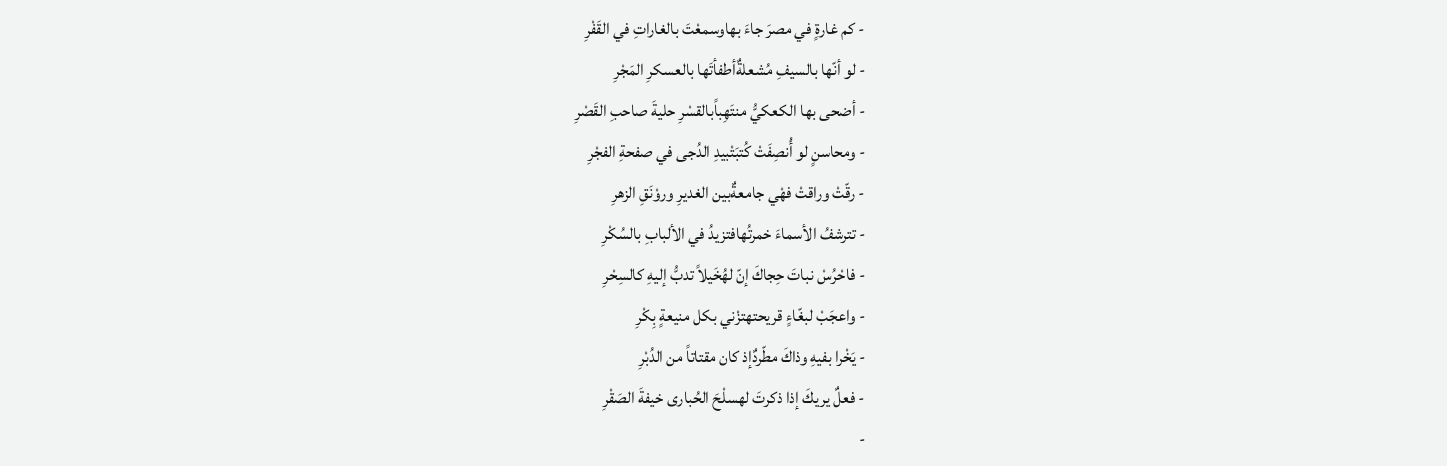- كم غارةٍ في مصرَ جاءَ بهاوسمعْتَ بالغاراتِ في القَفْرِ
- لو أنّها بالسيفِ مُشعلةٌأطفأتَها بالعسكرِ المَجْرِ
- أضحى بها الكعكيُّ منتَهِباًبالقسْرِ حليةَ صاحبِ القَصْرِ
- ومحاسنٍ لو أُنصِفَتْ كُتبَتْبيدِ الدُجى في صفحةِ الفجْرِ
- رقّتْ وراقتْ فهْي جامعةٌبين الغديرِ وروْنَقِ الزهرِ
- تترشفُ الأسماءَ خمرتُهافتزيدُ في الألبابِ بالسُكْرِ
- فاحْرُسْ نباتَ حِجاكَ إنّ لهُخَيلاً تدبُّ إليهِ كالسِحْرِ
- واعجَبْ لبغّاءٍ قريحتهتزْني بكل منيعةٍ بِكْرِ
- يَخْرا بفيهِ وذاكَ مطّردٌإذ كان مقتاتاً من الدُبْرِ
- فعلٌ يريكَ إذا ذكرتَ لهسلْحَ الحُبارى خيفةَ الصَقْرِ
-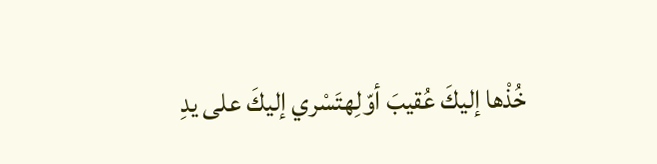خُذْها إليكَ عُقيبَ أوّلِهتَسْري إليكَ على يدِ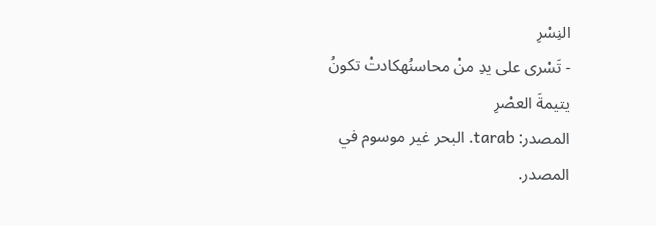النِسْرِ
- تَسْرى على يدِ منْ محاسنُهكادتْ تكونُ يتيمةَ العصْرِ
المصدر: tarab. البحر غير موسوم في المصدر.